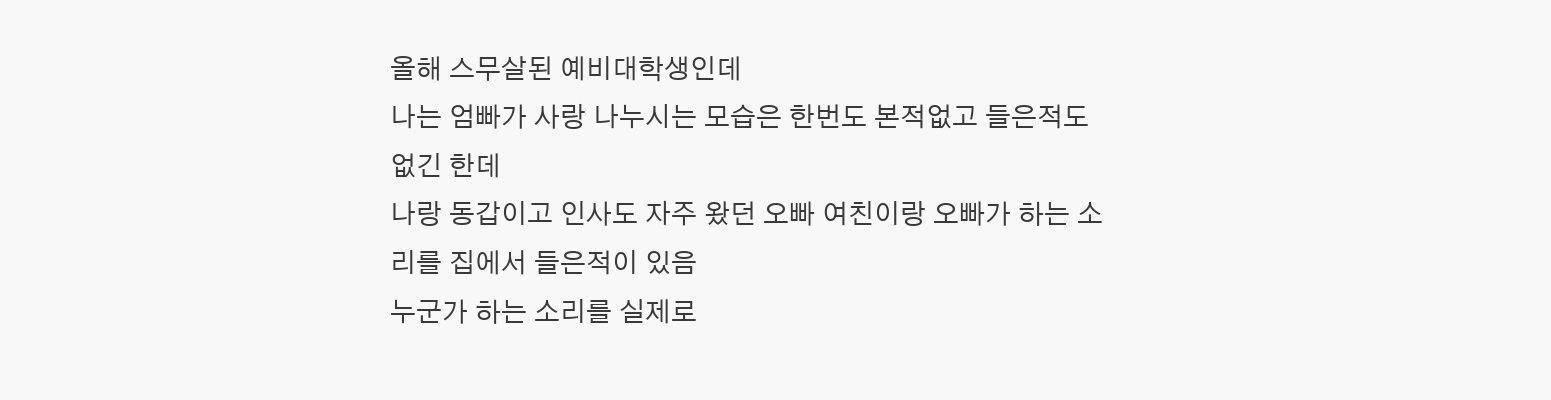올해 스무살된 예비대학생인데
나는 엄빠가 사랑 나누시는 모습은 한번도 본적없고 들은적도 없긴 한데
나랑 동갑이고 인사도 자주 왔던 오빠 여친이랑 오빠가 하는 소리를 집에서 들은적이 있음
누군가 하는 소리를 실제로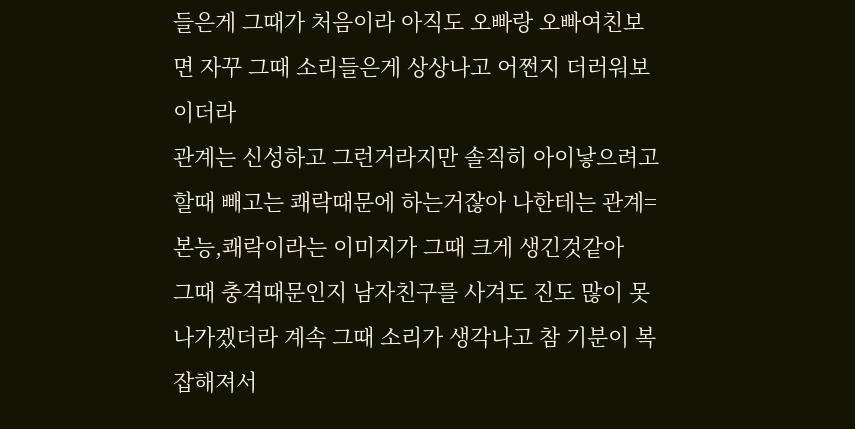들은게 그때가 처음이라 아직도 오빠랑 오빠여친보면 자꾸 그때 소리들은게 상상나고 어쩐지 더러워보이더라
관계는 신성하고 그런거라지만 솔직히 아이낳으려고 할때 빼고는 쾌락때문에 하는거잖아 나한테는 관계=본능,쾌락이라는 이미지가 그때 크게 생긴것같아
그때 충격때문인지 남자친구를 사겨도 진도 많이 못나가겠더라 계속 그때 소리가 생각나고 참 기분이 복잡해져서